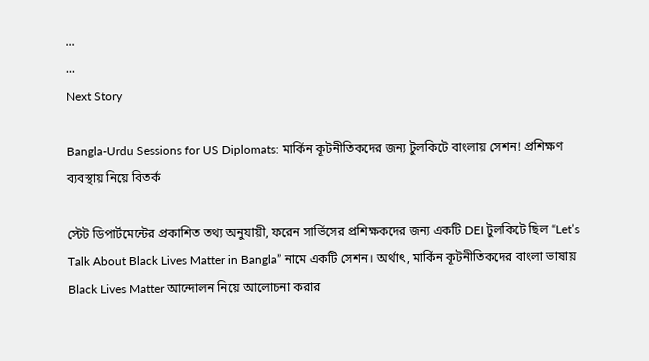...
...
Next Story

Bangla-Urdu Sessions for US Diplomats: মার্কিন কূটনীতিকদের জন্য টুলকিটে বাংলায় সেশন! প্রশিক্ষণ ব্যবস্থায় নিয়ে বিতর্ক

স্টেট ডিপার্টমেন্টের প্রকাশিত তথ্য অনুযায়ী, ফরেন সার্ভিসের প্রশিক্ষকদের জন্য একটি DEI টুলকিটে ছিল “Let’s Talk About Black Lives Matter in Bangla” নামে একটি সেশন। অর্থাৎ, মার্কিন কূটনীতিকদের বাংলা ভাষায় Black Lives Matter আন্দোলন নিয়ে আলোচনা করার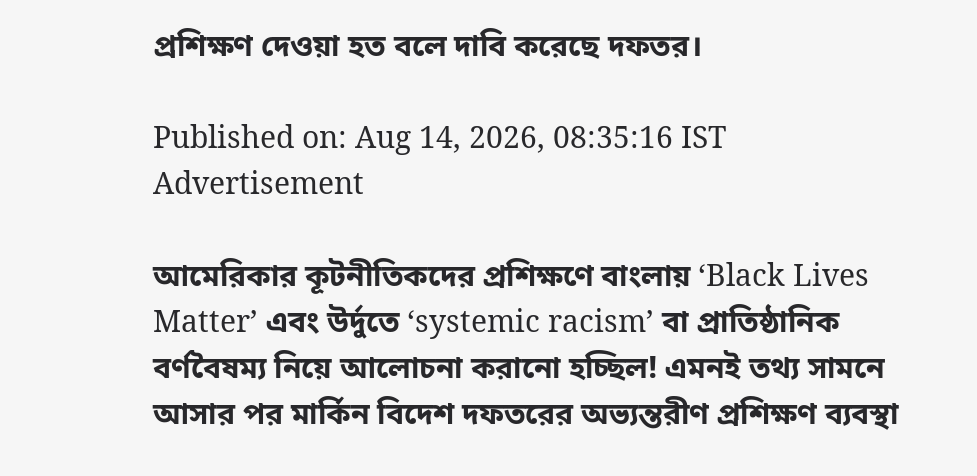প্রশিক্ষণ দেওয়া হত বলে দাবি করেছে দফতর।

Published on: Aug 14, 2026, 08:35:16 IST
Advertisement

আমেরিকার কূটনীতিকদের প্রশিক্ষণে বাংলায় ‘Black Lives Matter’ এবং উর্দুতে ‘systemic racism’ বা প্রাতিষ্ঠানিক বর্ণবৈষম্য নিয়ে আলোচনা করানো হচ্ছিল! এমনই তথ্য সামনে আসার পর মার্কিন বিদেশ দফতরের অভ্যন্তরীণ প্রশিক্ষণ ব্যবস্থা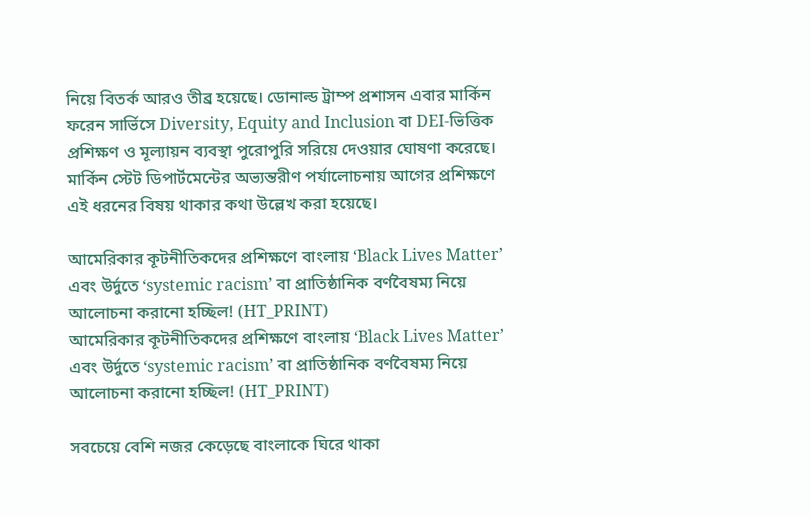নিয়ে বিতর্ক আরও তীব্র হয়েছে। ডোনাল্ড ট্রাম্প প্রশাসন এবার মার্কিন ফরেন সার্ভিসে Diversity, Equity and Inclusion বা DEI-ভিত্তিক প্রশিক্ষণ ও মূল্যায়ন ব্যবস্থা পুরোপুরি সরিয়ে দেওয়ার ঘোষণা করেছে। মার্কিন স্টেট ডিপার্টমেন্টের অভ্যন্তরীণ পর্যালোচনায় আগের প্রশিক্ষণে এই ধরনের বিষয় থাকার কথা উল্লেখ করা হয়েছে।

আমেরিকার কূটনীতিকদের প্রশিক্ষণে বাংলায় ‘Black Lives Matter’ এবং উর্দুতে ‘systemic racism’ বা প্রাতিষ্ঠানিক বর্ণবৈষম্য নিয়ে আলোচনা করানো হচ্ছিল! (HT_PRINT)
আমেরিকার কূটনীতিকদের প্রশিক্ষণে বাংলায় ‘Black Lives Matter’ এবং উর্দুতে ‘systemic racism’ বা প্রাতিষ্ঠানিক বর্ণবৈষম্য নিয়ে আলোচনা করানো হচ্ছিল! (HT_PRINT)

সবচেয়ে বেশি নজর কেড়েছে বাংলাকে ঘিরে থাকা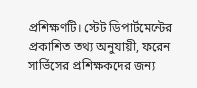প্রশিক্ষণটি। স্টেট ডিপার্টমেন্টের প্রকাশিত তথ্য অনুযায়ী, ফরেন সার্ভিসের প্রশিক্ষকদের জন্য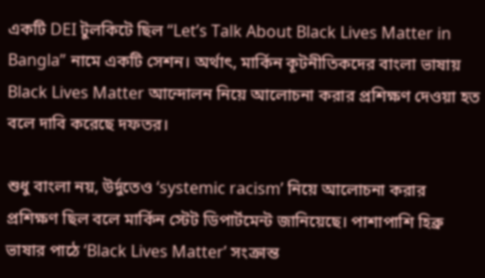একটি DEI টুলকিটে ছিল “Let’s Talk About Black Lives Matter in Bangla” নামে একটি সেশন। অর্থাৎ, মার্কিন কূটনীতিকদের বাংলা ভাষায় Black Lives Matter আন্দোলন নিয়ে আলোচনা করার প্রশিক্ষণ দেওয়া হত বলে দাবি করেছে দফতর।

শুধু বাংলা নয়, উর্দুতেও ‘systemic racism’ নিয়ে আলোচনা করার প্রশিক্ষণ ছিল বলে মার্কিন স্টেট ডিপার্টমেন্ট জানিয়েছে। পাশাপাশি হিব্রু ভাষার পাঠে ‘Black Lives Matter’ সংক্রান্ত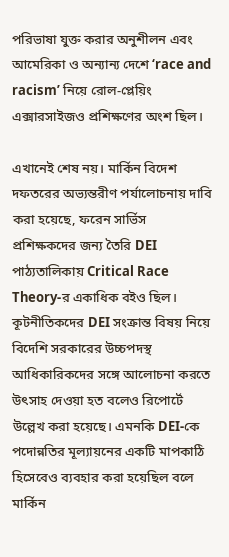পরিভাষা যুক্ত করার অনুশীলন এবং আমেরিকা ও অন্যান্য দেশে ‘race and racism’ নিয়ে রোল-প্লেয়িং এক্সারসাইজও প্রশিক্ষণের অংশ ছিল।

এখানেই শেষ নয়। মার্কিন বিদেশ দফতরের অভ্যন্তরীণ পর্যালোচনায় দাবি করা হয়েছে, ফরেন সার্ভিস প্রশিক্ষকদের জন্য তৈরি DEI পাঠ্যতালিকায় Critical Race Theory-র একাধিক বইও ছিল। কূটনীতিকদের DEI সংক্রান্ত বিষয় নিয়ে বিদেশি সরকারের উচ্চপদস্থ আধিকারিকদের সঙ্গে আলোচনা করতে উৎসাহ দেওয়া হত বলেও রিপোর্টে উল্লেখ করা হয়েছে। এমনকি DEI-কে পদোন্নতির মূল্যায়নের একটি মাপকাঠি হিসেবেও ব্যবহার করা হয়েছিল বলে মার্কিন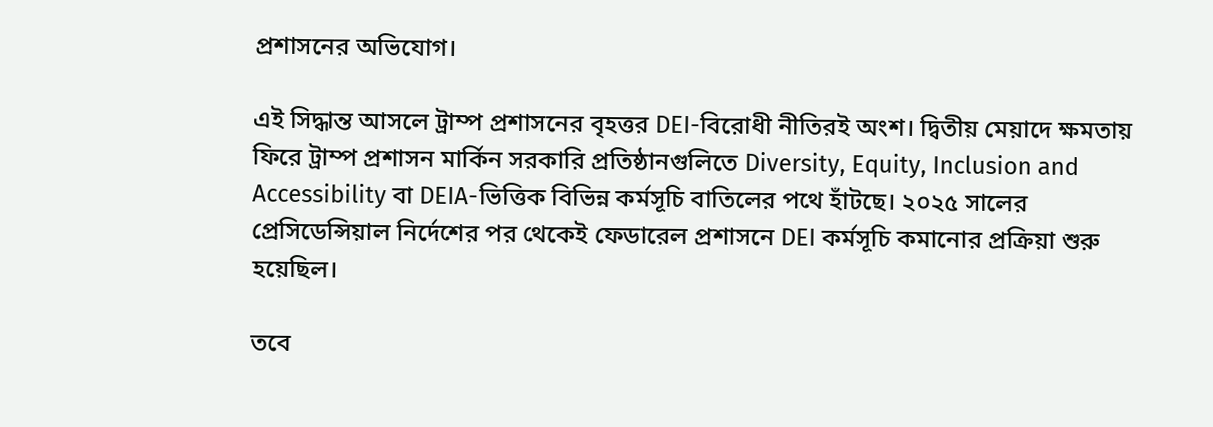প্রশাসনের অভিযোগ।

এই সিদ্ধান্ত আসলে ট্রাম্প প্রশাসনের বৃহত্তর DEI-বিরোধী নীতিরই অংশ। দ্বিতীয় মেয়াদে ক্ষমতায় ফিরে ট্রাম্প প্রশাসন মার্কিন সরকারি প্রতিষ্ঠানগুলিতে Diversity, Equity, Inclusion and Accessibility বা DEIA-ভিত্তিক বিভিন্ন কর্মসূচি বাতিলের পথে হাঁটছে। ২০২৫ সালের প্রেসিডেন্সিয়াল নির্দেশের পর থেকেই ফেডারেল প্রশাসনে DEI কর্মসূচি কমানোর প্রক্রিয়া শুরু হয়েছিল।

তবে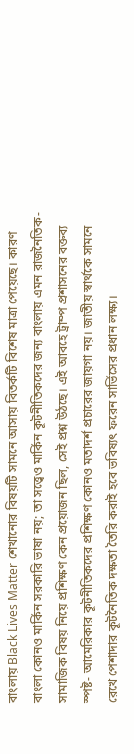বাংলায় Black Lives Matter শেখানোর বিষয়টি সামনে আসায় বিতর্কটি বিশেষ মাত্রা পেয়েছে। কারণ বাংলা কোনও মার্কিন সরকারি ভাষা নয়; তা সত্ত্বেও মার্কিন কূটনীতিকদের জন্য বাংলায় এমন রাজনৈতিক-সামাজিক বিষয় নিয়ে প্রশিক্ষণ কেন প্রয়োজন ছিল, সেই প্রশ্ন উঠছে। এই আবহে ট্রাম্প প্রশাসনের বক্তব্য স্পষ্ট- আমেরিকার কূটনীতিকদের প্রশিক্ষণ কোনও মতাদর্শ প্রচারের জায়গা নয়। জাতীয় স্বার্থকে সামনে রেখে পেশাদার কূটনৈতিক দক্ষতা তৈরি করাই হবে ভবিষ্যৎ ফরেন সার্ভিসের প্রধান লক্ষ্য।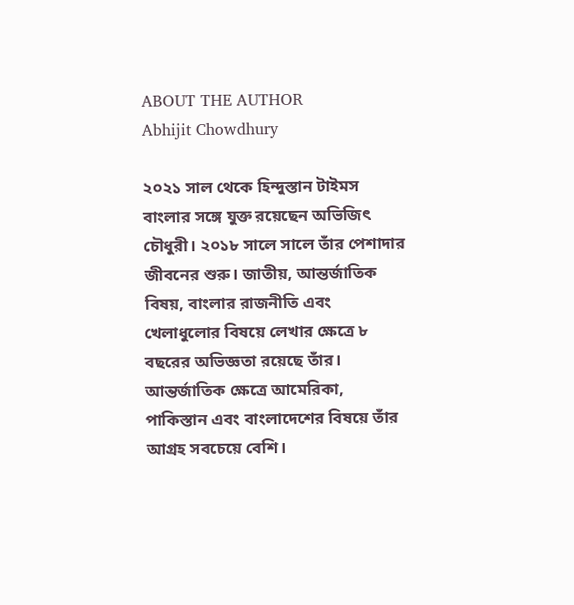ABOUT THE AUTHOR
Abhijit Chowdhury

২০২১ সাল থেকে হিন্দুস্তান টাইমস বাংলার সঙ্গে যুক্ত রয়েছেন অভিজিৎ চৌধুরী। ২০১৮ সালে সালে তাঁর পেশাদার জীবনের শুরু। জাতীয়, আন্তর্জাতিক বিষয়, বাংলার রাজনীতি এবং খেলাধুলোর বিষয়ে লেখার ক্ষেত্রে ৮ বছরের অভিজ্ঞতা রয়েছে তাঁর। আন্তর্জাতিক ক্ষেত্রে আমেরিকা, পাকিস্তান এবং বাংলাদেশের বিষয়ে তাঁর আগ্রহ সবচেয়ে বেশি।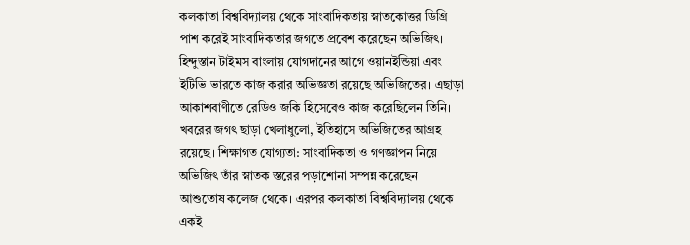কলকাতা বিশ্ববিদ্যালয় থেকে সাংবাদিকতায় স্নাতকোত্তর ডিগ্রি পাশ করেই সাংবাদিকতার জগতে প্রবেশ করেছেন অভিজিৎ। হিন্দুস্তান টাইমস বাংলায় যোগদানের আগে ওয়ানইন্ডিয়া এবং ইটিভি ভারতে কাজ করার অভিজ্ঞতা রয়েছে অভিজিতের। এছাড়া আকাশবাণীতে রেডিও জকি হিসেবেও কাজ করেছিলেন তিনি। খবরের জগৎ ছাড়া খেলাধুলো, ইতিহাসে অভিজিতের আগ্রহ রয়েছে। শিক্ষাগত যোগ্যতা: সাংবাদিকতা ও গণজ্ঞাপন নিয়ে অভিজিৎ তাঁর স্নাতক স্তরের পড়াশোনা সম্পন্ন করেছেন আশুতোষ কলেজ থেকে। এরপর কলকাতা বিশ্ববিদ্যালয় থেকে একই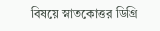বিষয়ে স্নাতকোত্তর ডিগ্রি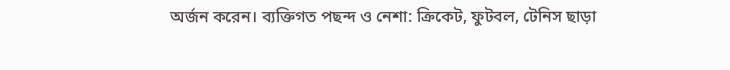অর্জন করেন। ব্যক্তিগত পছন্দ ও নেশা: ক্রিকেট, ফুটবল, টেনিস ছাড়া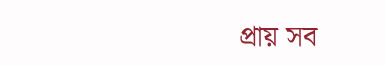প্রায় সব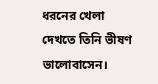ধরনের খেলা দেখতে তিনি ভীষণ ভালোবাসেন।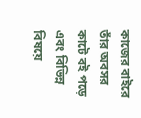কাজের বাইরে তাঁর অবসর কাটে বই পড়ে এবং বিভিন্ন বিষয়ে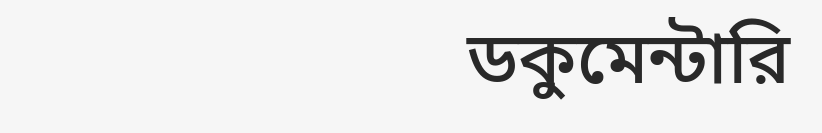ডকুমেন্টারি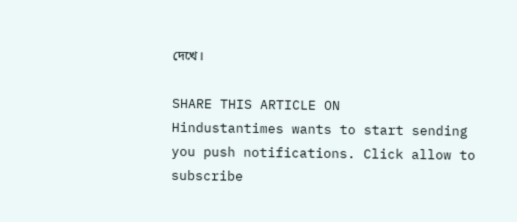দেখে।

SHARE THIS ARTICLE ON
Hindustantimes wants to start sending you push notifications. Click allow to subscribe